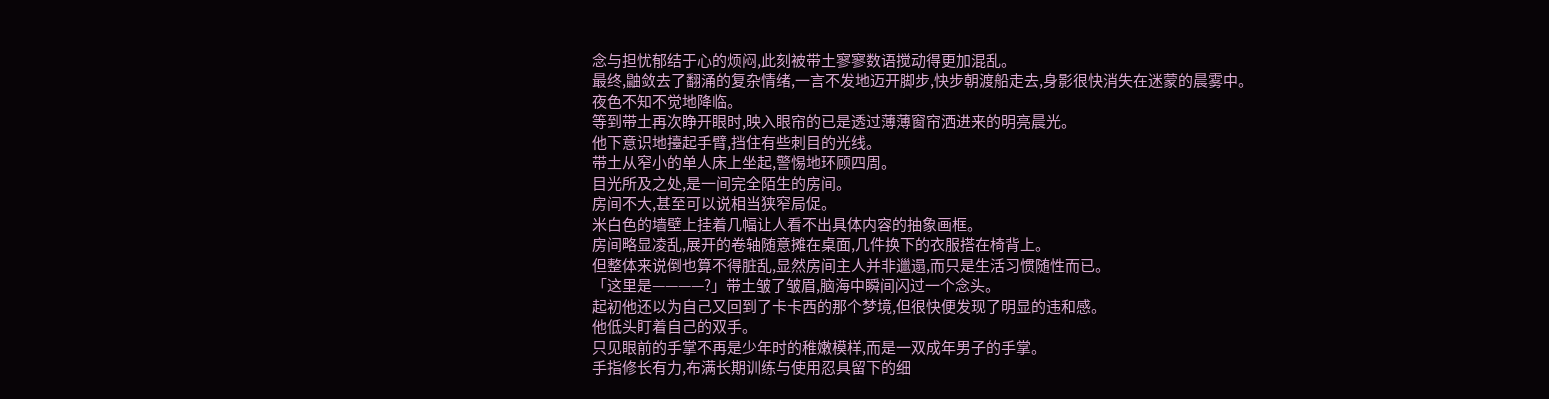念与担忧郁结于心的烦闷,此刻被带土寥寥数语搅动得更加混乱。
最终,鼬敛去了翻涌的复杂情绪,一言不发地迈开脚步,快步朝渡船走去,身影很快消失在迷蒙的晨雾中。
夜色不知不觉地降临。
等到带土再次睁开眼时,映入眼帘的已是透过薄薄窗帘洒进来的明亮晨光。
他下意识地擡起手臂,挡住有些刺目的光线。
带土从窄小的单人床上坐起,警惕地环顾四周。
目光所及之处,是一间完全陌生的房间。
房间不大,甚至可以说相当狭窄局促。
米白色的墙壁上挂着几幅让人看不出具体内容的抽象画框。
房间略显凌乱,展开的卷轴随意摊在桌面,几件换下的衣服搭在椅背上。
但整体来说倒也算不得脏乱,显然房间主人并非邋遢,而只是生活习惯随性而已。
「这里是————?」带土皱了皱眉,脑海中瞬间闪过一个念头。
起初他还以为自己又回到了卡卡西的那个梦境,但很快便发现了明显的违和感。
他低头盯着自己的双手。
只见眼前的手掌不再是少年时的稚嫩模样,而是一双成年男子的手掌。
手指修长有力,布满长期训练与使用忍具留下的细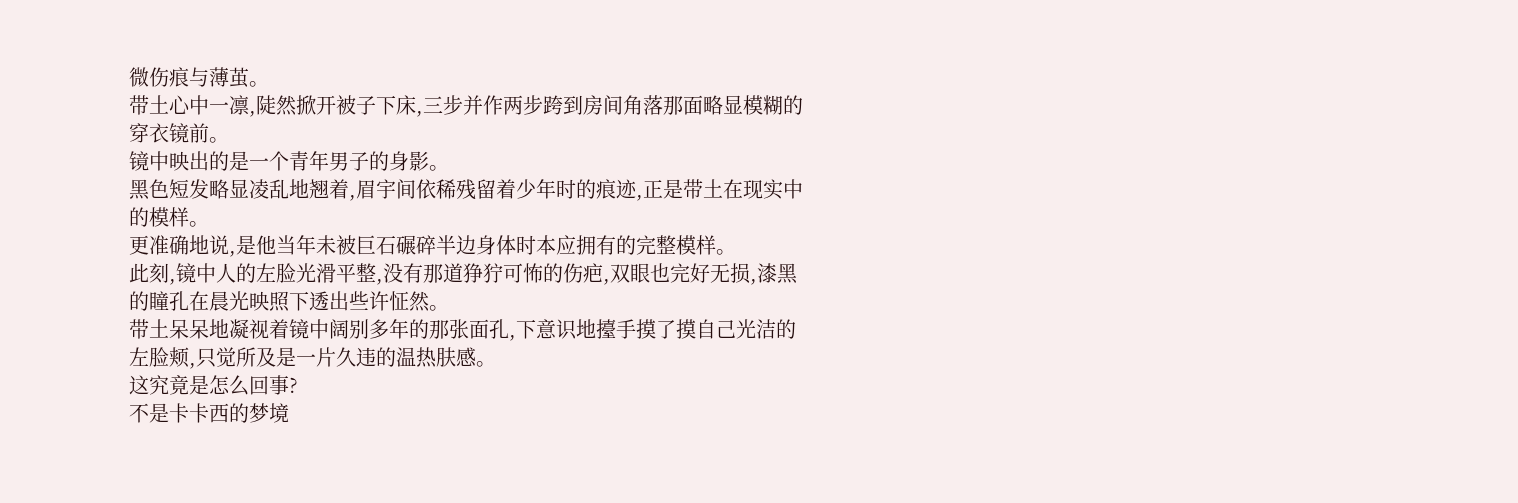微伤痕与薄茧。
带土心中一凛,陡然掀开被子下床,三步并作两步跨到房间角落那面略显模糊的穿衣镜前。
镜中映出的是一个青年男子的身影。
黑色短发略显凌乱地翘着,眉宇间依稀残留着少年时的痕迹,正是带土在现实中的模样。
更准确地说,是他当年未被巨石碾碎半边身体时本应拥有的完整模样。
此刻,镜中人的左脸光滑平整,没有那道狰狞可怖的伤疤,双眼也完好无损,漆黑的瞳孔在晨光映照下透出些许怔然。
带土呆呆地凝视着镜中阔别多年的那张面孔,下意识地擡手摸了摸自己光洁的左脸颊,只觉所及是一片久违的温热肤感。
这究竟是怎么回事?
不是卡卡西的梦境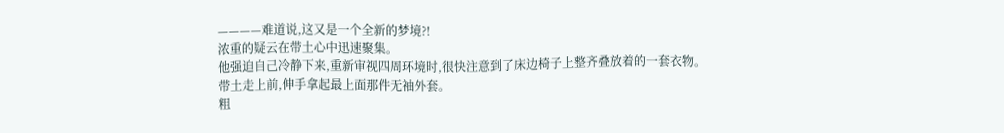————难道说,这又是一个全新的梦境?!
浓重的疑云在带土心中迅速聚集。
他强迫自己冷静下来,重新审视四周环境时,很快注意到了床边椅子上整齐叠放着的一套衣物。
带土走上前,伸手拿起最上面那件无袖外套。
粗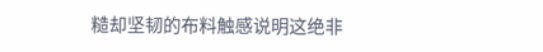糙却坚韧的布料触感说明这绝非